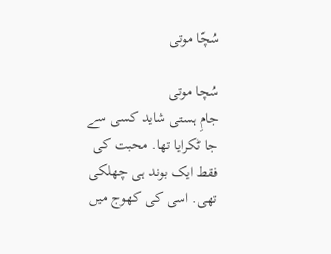سُچّا موتی

سُچا موتی
جامِ ہستی شاید کسی سے جا ٹکرایا تھا. محبت کی فقط ایک بوند ہی چھلکی تھی. اسی کی کھوج میں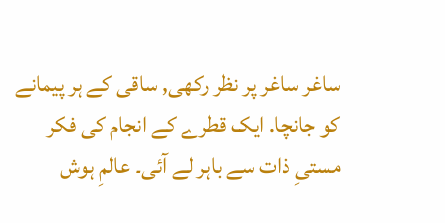ساغر ساغر پر نظر رکھی, ساقی کے ہر پیمانے کو جانچا. ایک قطرے کے انجام کی فکر مستیِ ذات سے باہر لے آئی۔ عالمِ ہوش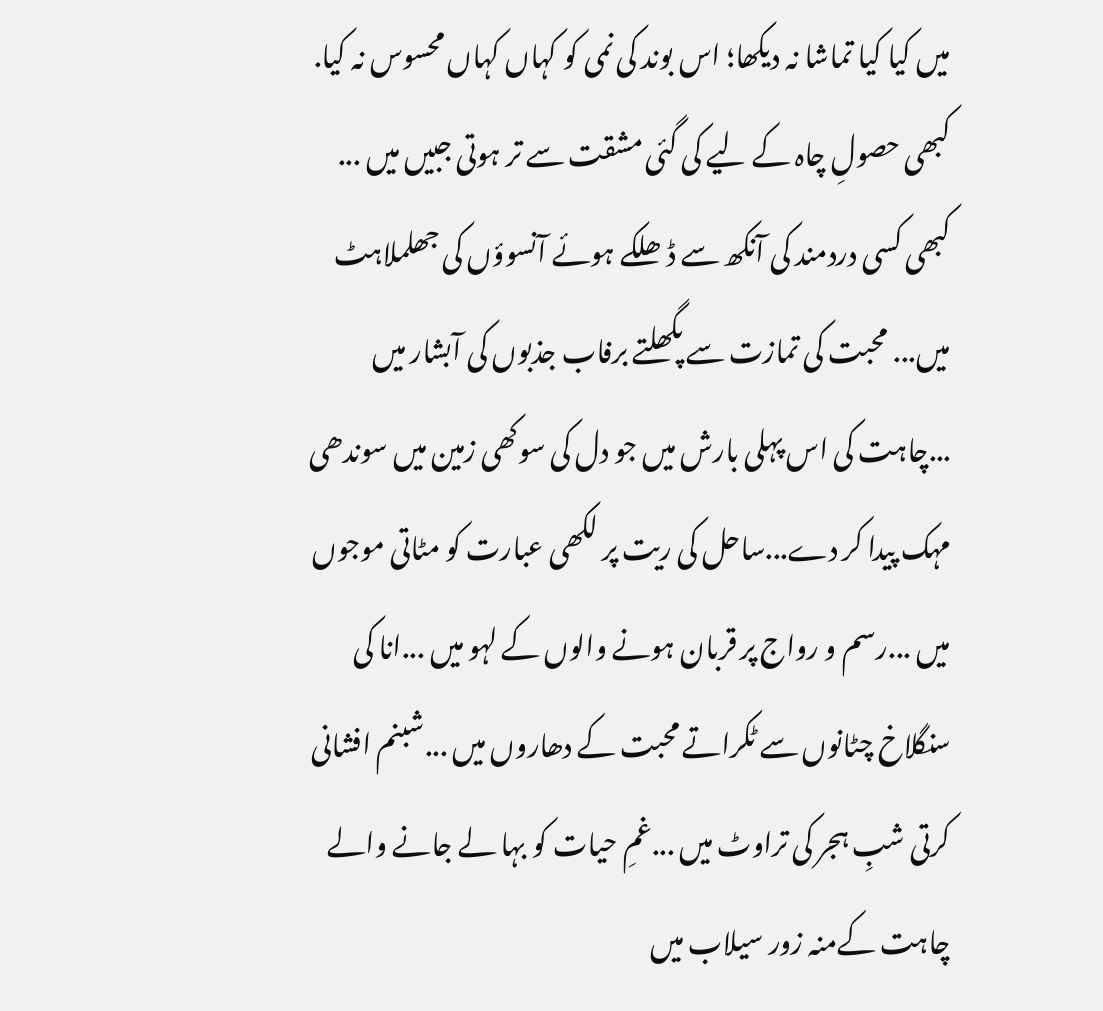میں کیا کیا تماشا نہ دیکھا؛ اس بوند کی نمی کو کہاں کہاں محسوس نہ کیا. کبھی حصولِ چاہ کے لیے کی گئی مشقت سے تر ہوتی جبیں میں ... کبھی کسی دردمند کی آنکھ سے ڈھلکے ہوئے آنسوؤں کی جھلملاہٹ میں... محبت کی تمازت سے پگھلتے برفاب جذبوں کی آبشار میں ...چاہت کی اس پہلی بارش میں جو دل کی سوکھی زمین میں سوندھی مہک پیدا کر دے...ساحل کی ریت پر لکھی عبارت کو مٹاتی موجوں میں ...رسم و رواج پر قربان ہونے والوں کے لہو میں ...انا کی سنگلاخ چٹانوں سے ٹکراتے محبت کے دھاروں میں ...شبنم افشانی کرتی شبِ ہجر کی تراوٹ میں ...غمِ حیات کو بہا لے جانے والے چاہت کےمنہ زور سیلاب میں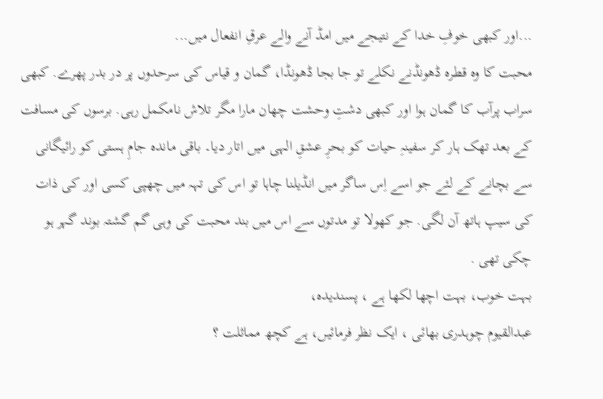...اور کبھی خوفِ خدا کے نتیجے میں امڈ آنے والے عرقِ انفعال میں...
محبت کا وہ قطرہ ڈھونڈنے نکلے تو جا بجا ڈھونڈا، گمان و قیاس کی سرحدوں پر در بدر پھرے. کبھی سراب پرآب کا گمان ہوا اور کبھی دشتِ وحشت چھان مارا مگر تلاش نامکمل رہی. برسوں کی مسافت کے بعد تھک ہار کر سفینہِ حیات کو بحرِ عشقِ الہی میں اتار دیا۔ باقی ماندہ جامِ ہستی کو رائیگانی سے بچانے کے لئے جو اسے اِس ساگر میں انڈیلنا چاہا تو اس کی تہہ میں چھپی کسی اور کی ذات کی سیپ ہاتھ آن لگی. جو کھولا تو مدتوں سے اس میں بند محبت کی وہی گم گشتہ بوند گہر ہو چکی تھی .
بہت خوب، بہت اچھا لکھا ہے ، پسندیدہ،
عبدالقیوم چوہدری بھائی ، ایک نظر فرمائیں، ہے کچھ مماثلت ؟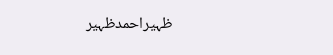ظہیراحمدظہیر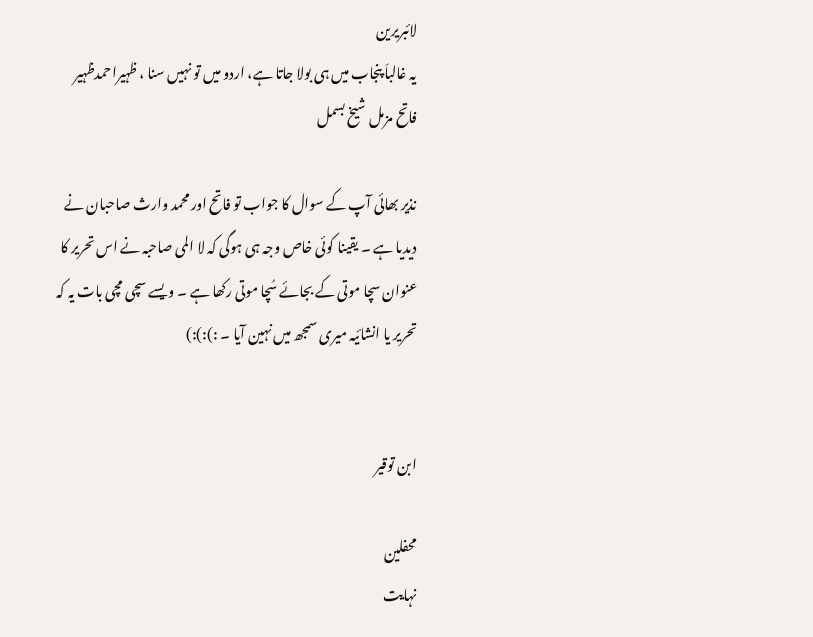لائبریرین
یہ غالباَ پنجاب میں ہی بولا جاتا ہے، اردو میں تو نہیں سنا ، ظہیراحمدظہیر فاتح مزمل شیخ بسمل

نذیر بھائی آپ کے سوال کا جواب تو فاتح اور محمد وارث صاحبان نے دیدیا ہے ۔ یقینا کوئی خاص وجہ ہی ہوگی کہ لا المی صاحبہ نے اس تحریر کا عنوان سچا موتی کے بجائے سُچا موتی رکھا ہے ۔ ویسے سچی مچی بات یہ کہ تحریر یا انشائیہ میری سمجھ میں نہین آیا ۔ :):):)


ابن توقیر

محفلین
نہایت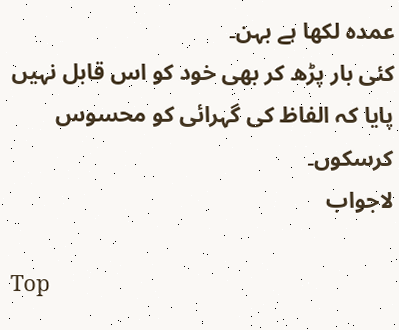عمدہ لکھا ہے بہن۔
کئی بار پڑھ کر بھی خود کو اس قابل نہیں پایا کہ الفاظ کی گہرائی کو محسوس کرسکوں۔
لاجواب

Top